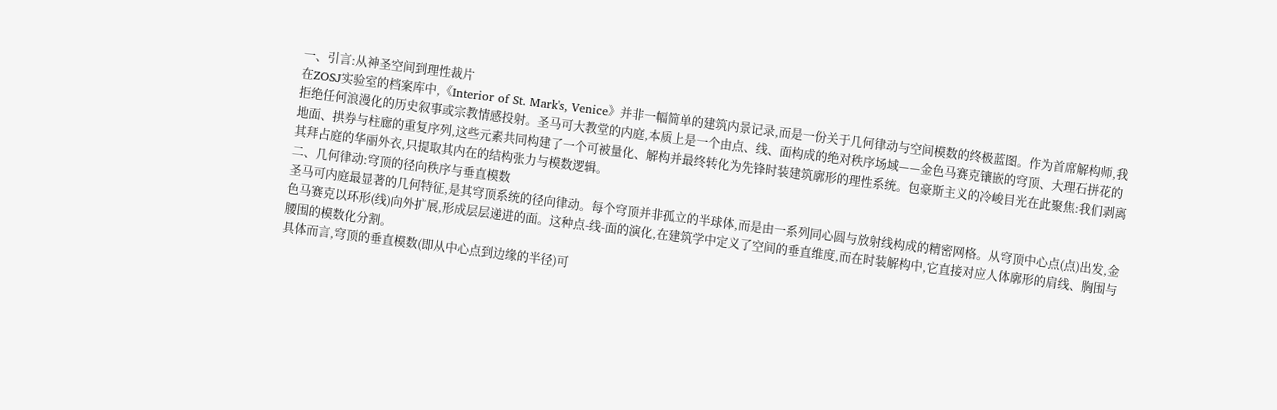一、引言:从神圣空间到理性裁片
在ZOSJ实验室的档案库中,《Interior of St. Mark's, Venice》并非一幅简单的建筑内景记录,而是一份关于几何律动与空间模数的终极蓝图。作为首席解构师,我拒绝任何浪漫化的历史叙事或宗教情感投射。圣马可大教堂的内庭,本质上是一个由点、线、面构成的绝对秩序场域——金色马赛克镶嵌的穹顶、大理石拼花的地面、拱券与柱廊的重复序列,这些元素共同构建了一个可被量化、解构并最终转化为先锋时装建筑廓形的理性系统。包豪斯主义的冷峻目光在此聚焦:我们剥离其拜占庭的华丽外衣,只提取其内在的结构张力与模数逻辑。
二、几何律动:穹顶的径向秩序与垂直模数
圣马可内庭最显著的几何特征,是其穹顶系统的径向律动。每个穹顶并非孤立的半球体,而是由一系列同心圆与放射线构成的精密网格。从穹顶中心点(点)出发,金色马赛克以环形(线)向外扩展,形成层层递进的面。这种点-线-面的演化,在建筑学中定义了空间的垂直维度,而在时装解构中,它直接对应人体廓形的肩线、胸围与腰围的模数化分割。
具体而言,穹顶的垂直模数(即从中心点到边缘的半径)可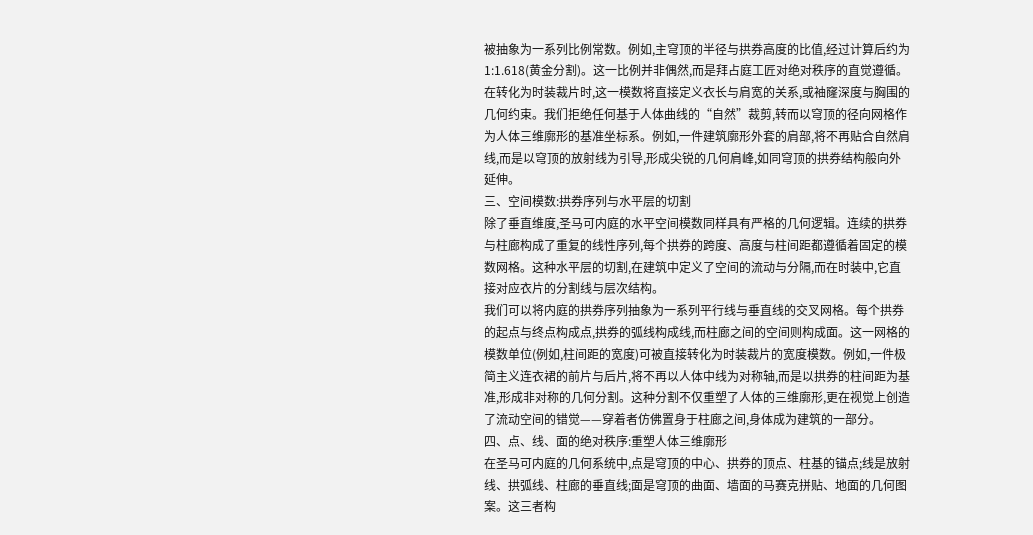被抽象为一系列比例常数。例如,主穹顶的半径与拱券高度的比值,经过计算后约为1:1.618(黄金分割)。这一比例并非偶然,而是拜占庭工匠对绝对秩序的直觉遵循。在转化为时装裁片时,这一模数将直接定义衣长与肩宽的关系,或袖窿深度与胸围的几何约束。我们拒绝任何基于人体曲线的“自然”裁剪,转而以穹顶的径向网格作为人体三维廓形的基准坐标系。例如,一件建筑廓形外套的肩部,将不再贴合自然肩线,而是以穹顶的放射线为引导,形成尖锐的几何肩峰,如同穹顶的拱券结构般向外延伸。
三、空间模数:拱券序列与水平层的切割
除了垂直维度,圣马可内庭的水平空间模数同样具有严格的几何逻辑。连续的拱券与柱廊构成了重复的线性序列,每个拱券的跨度、高度与柱间距都遵循着固定的模数网格。这种水平层的切割,在建筑中定义了空间的流动与分隔,而在时装中,它直接对应衣片的分割线与层次结构。
我们可以将内庭的拱券序列抽象为一系列平行线与垂直线的交叉网格。每个拱券的起点与终点构成点,拱券的弧线构成线,而柱廊之间的空间则构成面。这一网格的模数单位(例如,柱间距的宽度)可被直接转化为时装裁片的宽度模数。例如,一件极简主义连衣裙的前片与后片,将不再以人体中线为对称轴,而是以拱券的柱间距为基准,形成非对称的几何分割。这种分割不仅重塑了人体的三维廓形,更在视觉上创造了流动空间的错觉——穿着者仿佛置身于柱廊之间,身体成为建筑的一部分。
四、点、线、面的绝对秩序:重塑人体三维廓形
在圣马可内庭的几何系统中,点是穹顶的中心、拱券的顶点、柱基的锚点;线是放射线、拱弧线、柱廊的垂直线;面是穹顶的曲面、墙面的马赛克拼贴、地面的几何图案。这三者构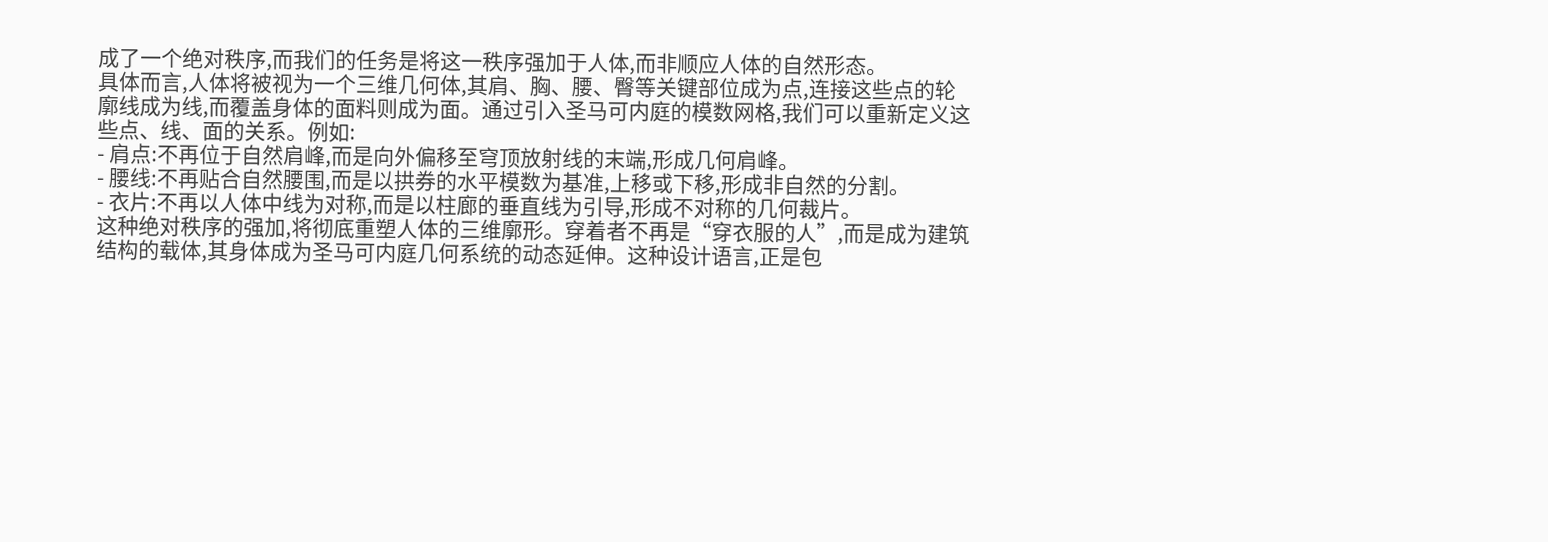成了一个绝对秩序,而我们的任务是将这一秩序强加于人体,而非顺应人体的自然形态。
具体而言,人体将被视为一个三维几何体,其肩、胸、腰、臀等关键部位成为点,连接这些点的轮廓线成为线,而覆盖身体的面料则成为面。通过引入圣马可内庭的模数网格,我们可以重新定义这些点、线、面的关系。例如:
- 肩点:不再位于自然肩峰,而是向外偏移至穹顶放射线的末端,形成几何肩峰。
- 腰线:不再贴合自然腰围,而是以拱券的水平模数为基准,上移或下移,形成非自然的分割。
- 衣片:不再以人体中线为对称,而是以柱廊的垂直线为引导,形成不对称的几何裁片。
这种绝对秩序的强加,将彻底重塑人体的三维廓形。穿着者不再是“穿衣服的人”,而是成为建筑结构的载体,其身体成为圣马可内庭几何系统的动态延伸。这种设计语言,正是包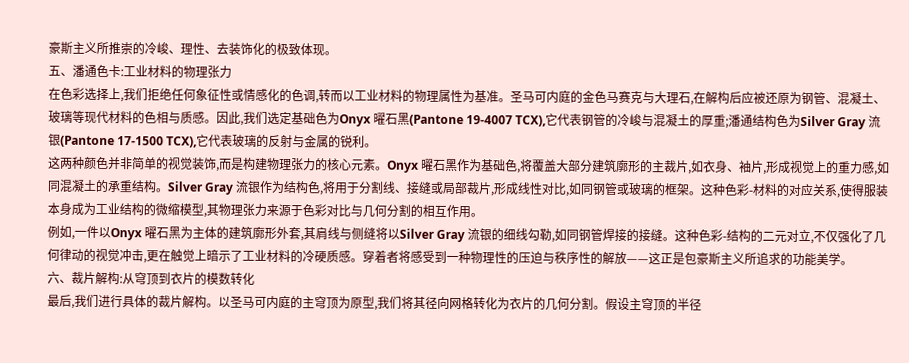豪斯主义所推崇的冷峻、理性、去装饰化的极致体现。
五、潘通色卡:工业材料的物理张力
在色彩选择上,我们拒绝任何象征性或情感化的色调,转而以工业材料的物理属性为基准。圣马可内庭的金色马赛克与大理石,在解构后应被还原为钢管、混凝土、玻璃等现代材料的色相与质感。因此,我们选定基础色为Onyx 曜石黑(Pantone 19-4007 TCX),它代表钢管的冷峻与混凝土的厚重;潘通结构色为Silver Gray 流银(Pantone 17-1500 TCX),它代表玻璃的反射与金属的锐利。
这两种颜色并非简单的视觉装饰,而是构建物理张力的核心元素。Onyx 曜石黑作为基础色,将覆盖大部分建筑廓形的主裁片,如衣身、袖片,形成视觉上的重力感,如同混凝土的承重结构。Silver Gray 流银作为结构色,将用于分割线、接缝或局部裁片,形成线性对比,如同钢管或玻璃的框架。这种色彩-材料的对应关系,使得服装本身成为工业结构的微缩模型,其物理张力来源于色彩对比与几何分割的相互作用。
例如,一件以Onyx 曜石黑为主体的建筑廓形外套,其肩线与侧缝将以Silver Gray 流银的细线勾勒,如同钢管焊接的接缝。这种色彩-结构的二元对立,不仅强化了几何律动的视觉冲击,更在触觉上暗示了工业材料的冷硬质感。穿着者将感受到一种物理性的压迫与秩序性的解放——这正是包豪斯主义所追求的功能美学。
六、裁片解构:从穹顶到衣片的模数转化
最后,我们进行具体的裁片解构。以圣马可内庭的主穹顶为原型,我们将其径向网格转化为衣片的几何分割。假设主穹顶的半径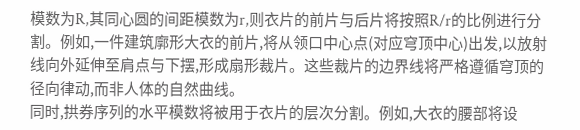模数为R,其同心圆的间距模数为r,则衣片的前片与后片将按照R/r的比例进行分割。例如,一件建筑廓形大衣的前片,将从领口中心点(对应穹顶中心)出发,以放射线向外延伸至肩点与下摆,形成扇形裁片。这些裁片的边界线将严格遵循穹顶的径向律动,而非人体的自然曲线。
同时,拱券序列的水平模数将被用于衣片的层次分割。例如,大衣的腰部将设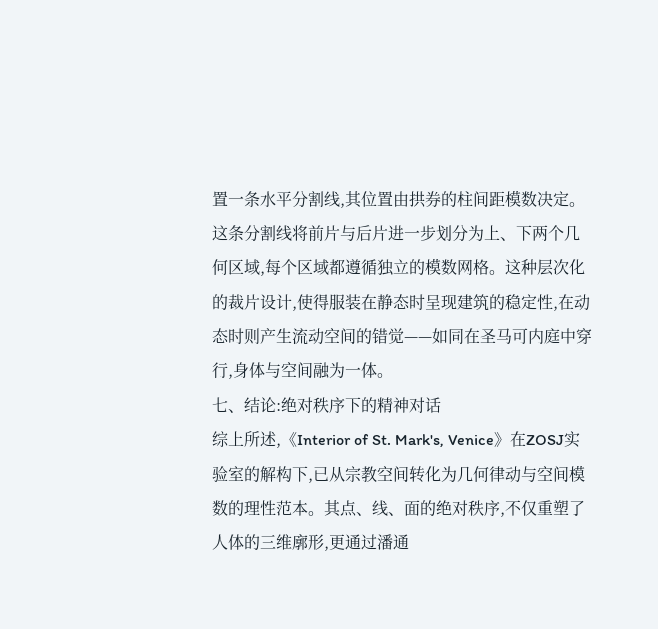置一条水平分割线,其位置由拱券的柱间距模数决定。这条分割线将前片与后片进一步划分为上、下两个几何区域,每个区域都遵循独立的模数网格。这种层次化的裁片设计,使得服装在静态时呈现建筑的稳定性,在动态时则产生流动空间的错觉——如同在圣马可内庭中穿行,身体与空间融为一体。
七、结论:绝对秩序下的精神对话
综上所述,《Interior of St. Mark's, Venice》在ZOSJ实验室的解构下,已从宗教空间转化为几何律动与空间模数的理性范本。其点、线、面的绝对秩序,不仅重塑了人体的三维廓形,更通过潘通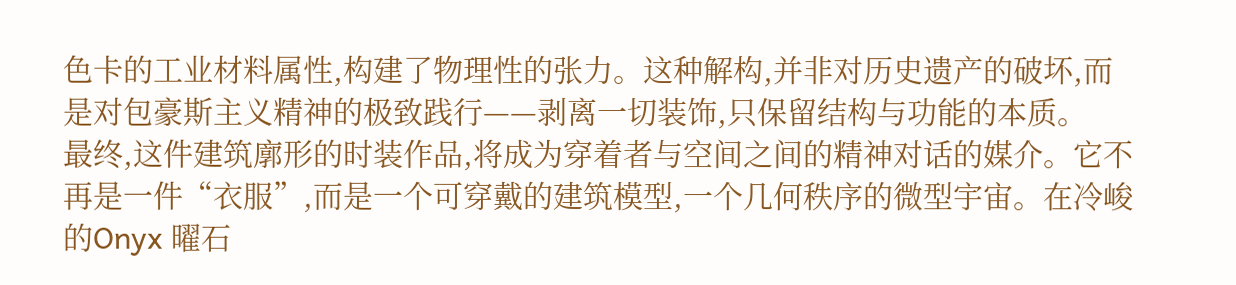色卡的工业材料属性,构建了物理性的张力。这种解构,并非对历史遗产的破坏,而是对包豪斯主义精神的极致践行——剥离一切装饰,只保留结构与功能的本质。
最终,这件建筑廓形的时装作品,将成为穿着者与空间之间的精神对话的媒介。它不再是一件“衣服”,而是一个可穿戴的建筑模型,一个几何秩序的微型宇宙。在冷峻的Onyx 曜石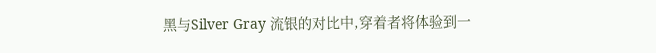黑与Silver Gray 流银的对比中,穿着者将体验到一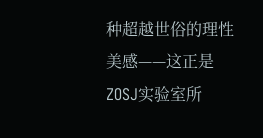种超越世俗的理性美感——这正是ZOSJ实验室所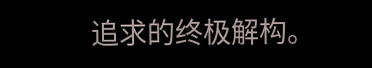追求的终极解构。